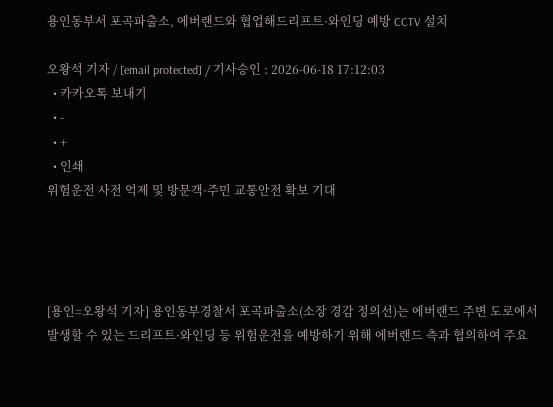용인동부서 포곡파출소, 에버랜드와 협업해드리프트·와인딩 예방 CCTV 설치

오왕석 기자 / [email protected] / 기사승인 : 2026-06-18 17:12:03
  • 카카오톡 보내기
  • -
  • +
  • 인쇄
위험운전 사전 억제 및 방문객·주민 교통안전 확보 기대




[용인=오왕석 기자] 용인동부경찰서 포곡파출소(소장 경감 정의선)는 에버랜드 주변 도로에서 발생할 수 있는 드리프트·와인딩 등 위험운전을 예방하기 위해 에버랜드 측과 협의하여 주요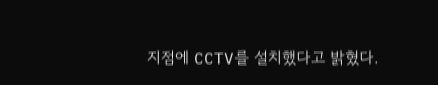지점에 CCTV를 설치했다고 밝혔다.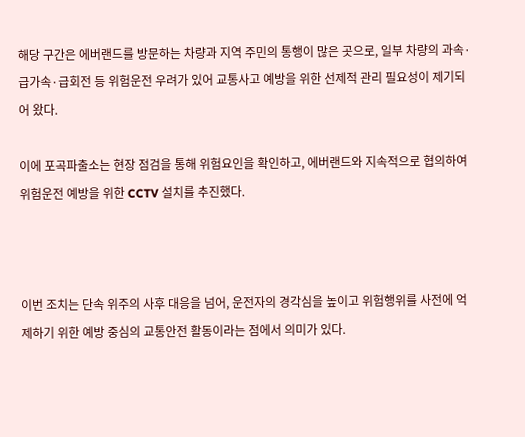해당 구간은 에버랜드를 방문하는 차량과 지역 주민의 통행이 많은 곳으로, 일부 차량의 과속·급가속·급회전 등 위험운전 우려가 있어 교통사고 예방을 위한 선제적 관리 필요성이 제기되어 왔다.

이에 포곡파출소는 현장 점검을 통해 위험요인을 확인하고, 에버랜드와 지속적으로 협의하여 위험운전 예방을 위한 CCTV 설치를 추진했다.



이번 조치는 단속 위주의 사후 대응을 넘어, 운전자의 경각심을 높이고 위험행위를 사전에 억제하기 위한 예방 중심의 교통안전 활동이라는 점에서 의미가 있다.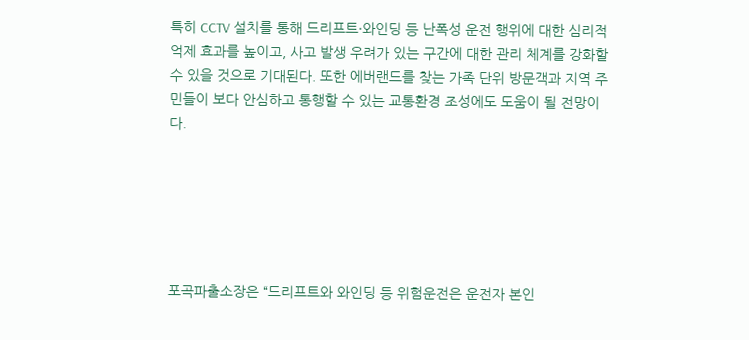특히 CCTV 설치를 통해 드리프트·와인딩 등 난폭성 운전 행위에 대한 심리적 억제 효과를 높이고, 사고 발생 우려가 있는 구간에 대한 관리 체계를 강화할 수 있을 것으로 기대된다. 또한 에버랜드를 찾는 가족 단위 방문객과 지역 주민들이 보다 안심하고 통행할 수 있는 교통환경 조성에도 도움이 될 전망이다.






포곡파출소장은 “드리프트와 와인딩 등 위험운전은 운전자 본인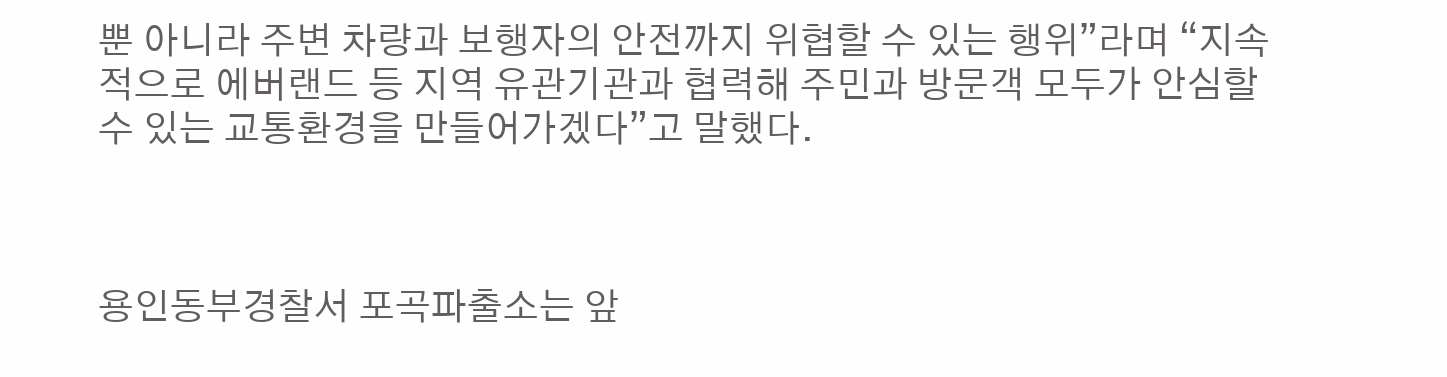뿐 아니라 주변 차량과 보행자의 안전까지 위협할 수 있는 행위”라며 “지속적으로 에버랜드 등 지역 유관기관과 협력해 주민과 방문객 모두가 안심할 수 있는 교통환경을 만들어가겠다”고 말했다.



용인동부경찰서 포곡파출소는 앞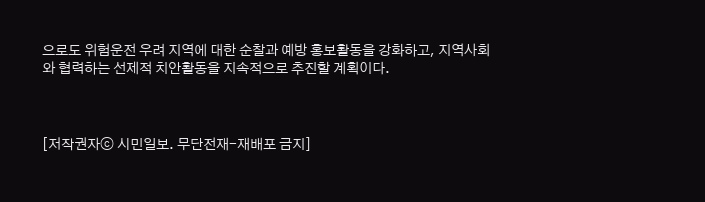으로도 위험운전 우려 지역에 대한 순찰과 예방 홍보활동을 강화하고, 지역사회와 협력하는 선제적 치안활동을 지속적으로 추진할 계획이다.



[저작권자ⓒ 시민일보. 무단전재-재배포 금지]